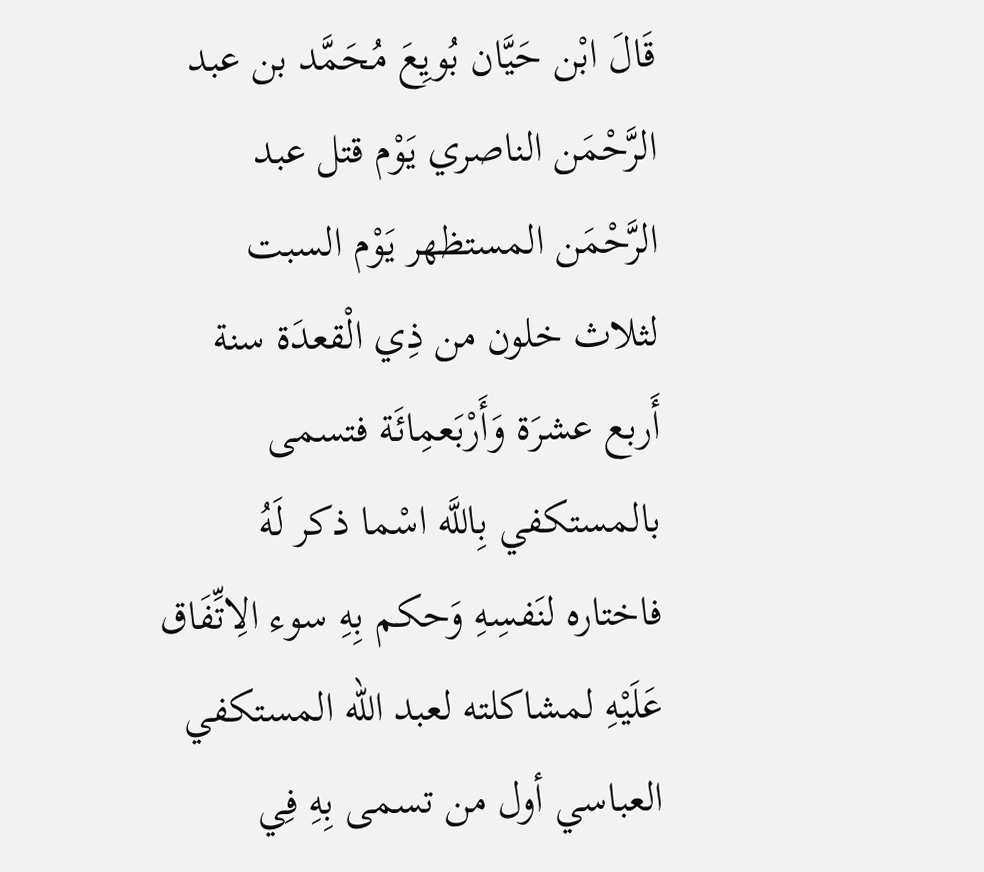قَالَ ابْن حَيَّان بُويِعَ مُحَمَّد بن عبد الرَّحْمَن الناصري يَوْم قتل عبد الرَّحْمَن المستظهر يَوْم السبت لثلاث خلون من ذِي الْقعدَة سنة أَربع عشرَة وَأَرْبَعمِائَة فتسمى بالمستكفي بِاللَّه اسْما ذكر لَهُ فاختاره لنَفسِهِ وَحكم بِهِ سوء الِاتِّفَاق عَلَيْهِ لمشاكلته لعبد الله المستكفي العباسي أول من تسمى بِهِ فِي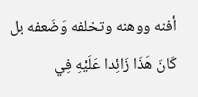أفنه ووهنه وتخلفه وَضَعفه بل كَانَ هَذَا زَائِدا عَلَيْهِ فِي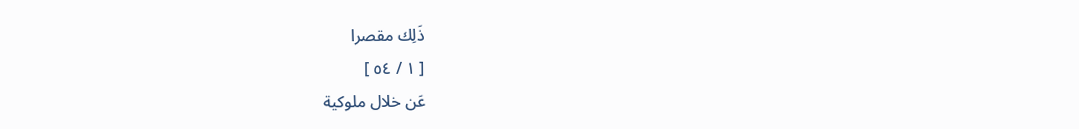ذَلِك مقصرا
[ ١ / ٥٤ ]
عَن خلال ملوكية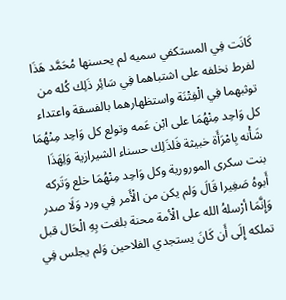كَانَت فِي المستكفي سميه لم يحسنها مُحَمَّد هَذَا لفرط نخلفه على اشتباهما فِي سَائِر ذَلِك كُله من توثبهما فِي الْفِتْنَة واستظهارهما بالفسقة واعتداء كل وَاحِد مِنْهُمَا على ابْن عَمه وتولع كل وَاحِد مِنْهُمَا شَأْنه بِامْرَأَة خبيثة فَلذَلِك حسناء الشيرازية وَلِهَذَا بنت سكرى المورورية وكل وَاحِد مِنْهُمَا خلع وَتَركه أَبوهُ صَغِيرا قَالَ وَلم يكن من الْأَمر فِي ورد وَلَا صدر وَإِنَّمَا أرْسلهُ الله على الْأمة محنة بلغت بِهِ الْحَال قبل تملكه إِلَى أَن كَانَ يستجدي الفلاحين وَلم يجلس فِي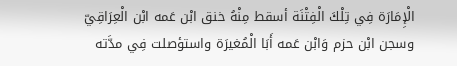الْإِمَارَة فِي تِلْكَ الْفِتْنَة أسقط مِنْهُ خنق ابْن عَمه ابْن الْعِرَاقِيّ وسجن ابْن حزم وَابْن عَمه أَبَا الْمُغيرَة واستؤصلت فِي مدَّته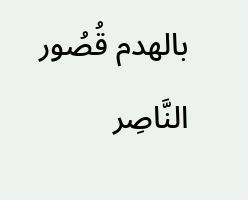بالهدم قُصُور النَّاصِر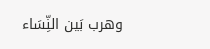وهرب بَين النِّسَاء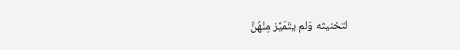لتخنيثه وَلم يتَمَيَّز مِنْهُنَّ